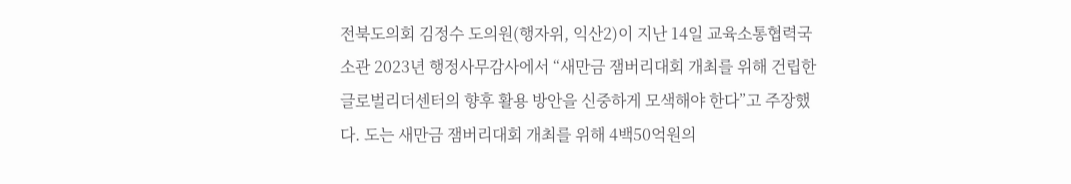전북도의회 김정수 도의원(행자위, 익산2)이 지난 14일 교육소통협력국 소관 2023년 행정사무감사에서 “새만금 잼버리대회 개최를 위해 건립한 글로벌리더센터의 향후 활용 방안을 신중하게 모색해야 한다”고 주장했다. 도는 새만금 잼버리대회 개최를 위해 4백50억원의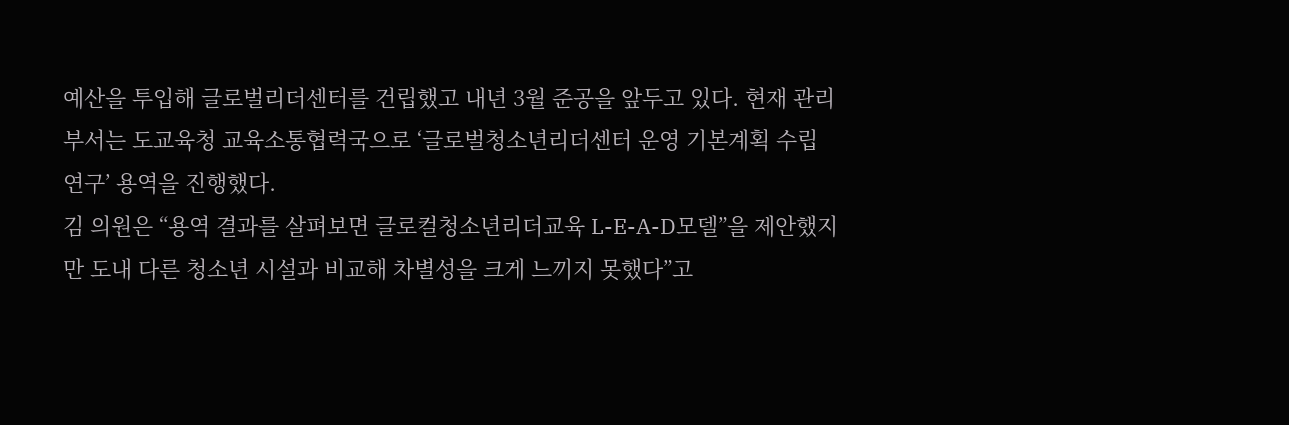예산을 투입해 글로벌리더센터를 건립했고 내년 3월 준공을 앞두고 있다. 현재 관리부서는 도교육청 교육소통협력국으로 ‘글로벌청소년리더센터 운영 기본계획 수립 연구’ 용역을 진행했다.
김 의원은 “용역 결과를 살펴보면 글로컬청소년리더교육 L-E-A-D모델”을 제안했지만 도내 다른 청소년 시설과 비교해 차별성을 크게 느끼지 못했다”고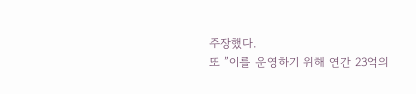주장했다.
또 ”이를 운영하기 위해 연간 23억의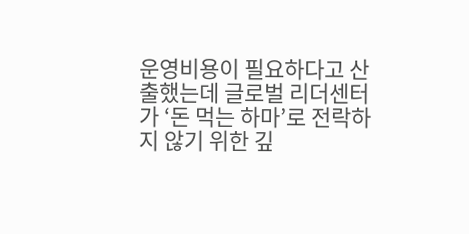운영비용이 필요하다고 산출했는데 글로벌 리더센터가 ‘돈 먹는 하마’로 전락하지 않기 위한 깊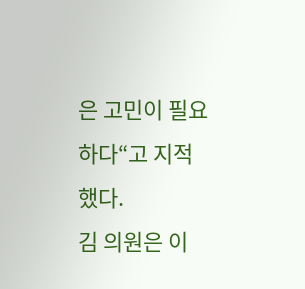은 고민이 필요하다“고 지적했다.
김 의원은 이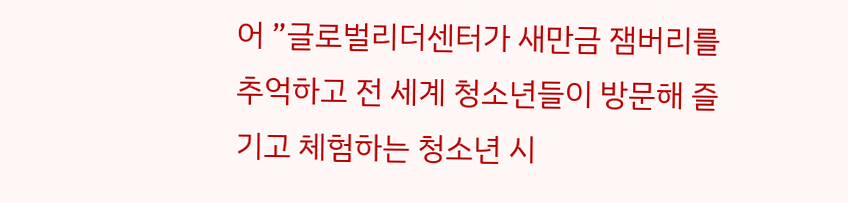어 ”글로벌리더센터가 새만금 잼버리를 추억하고 전 세계 청소년들이 방문해 즐기고 체험하는 청소년 시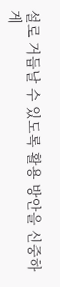설로 거듭날 수 있도록 활용 방안을 신중하게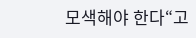모색해야 한다“고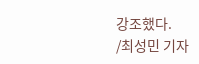강조했다.
/최성민 기자